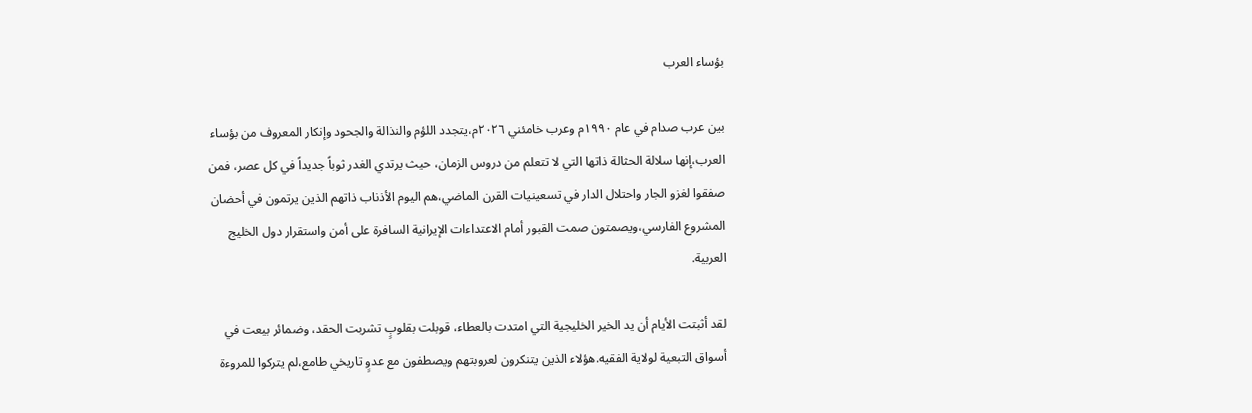بؤساء العرب

بين عرب صدام في عام ١٩٩٠م وعرب خامئني ٢٠٢٦م،يتجدد اللؤم والنذالة والجحود وإنكار المعروف من بؤساء العرب،إنها سلالة الحثالة ذاتها التي لا تتعلم من دروس الزمان، حيث يرتدي الغدر ثوباً جديداً في كل عصر، فمن صفقوا لغزو الجار واحتلال الدار في تسعينيات القرن الماضي،هم اليوم الأذناب ذاتهم الذين يرتمون في أحضان المشروع الفارسي،ويصمتون صمت القبور أمام الاعتداءات الإيرانية السافرة على أمن واستقرار دول الخليج العربية.

لقد أثبتت الأيام أن يد الخير الخليجية التي امتدت بالعطاء، قوبلت بقلوبٍ تشربت الحقد، وضمائر بيعت في أسواق التبعية لولاية الفقيه.هؤلاء الذين يتنكرون لعروبتهم ويصطفون مع عدوٍ تاريخي طامع،لم يتركوا للمروءة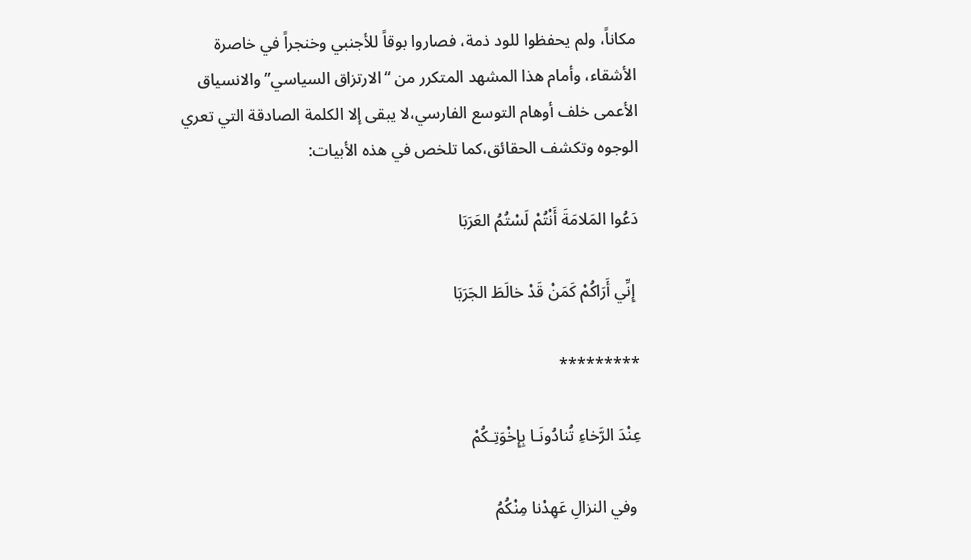مكاناً، ولم يحفظوا للود ذمة، فصاروا بوقاً للأجنبي وخنجراً في خاصرة الأشقاء، وأمام هذا المشهد المتكرر من “الارتزاق السياسي”والانسياق الأعمى خلف أوهام التوسع الفارسي،لا يبقى إلا الكلمة الصادقة التي تعري الوجوه وتكشف الحقائق،كما تلخص في هذه الأبيات:

دَعُوا المَلامَةَ أَنْتُمْ لَسْتُمُ العَرَبَا

 إِنِّي أَرَاكُمْ كَمَنْ قَدْ خالَطَ الجَرَبَا

*********

عِنْدَ الرَّخاءِ تُنادُونَـا بِإِخْوَتِـكُمْ

 وفي النزالِ عَهِدْنا مِنْكُمُ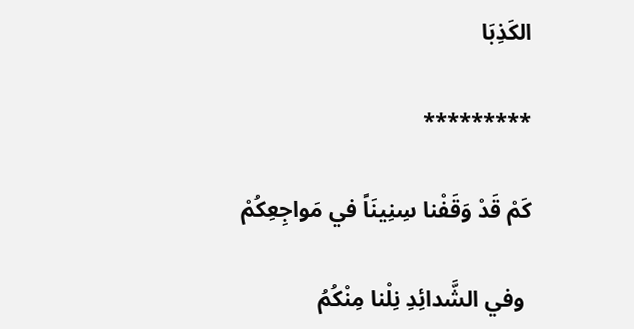الكَذِبَا

*********

كَمْ قَدْ وَقَفْنا سِنِينَاً في مَواجِعِكُمْ

 وفي الشَّدائِدِ نِلْنا مِنْكُمُ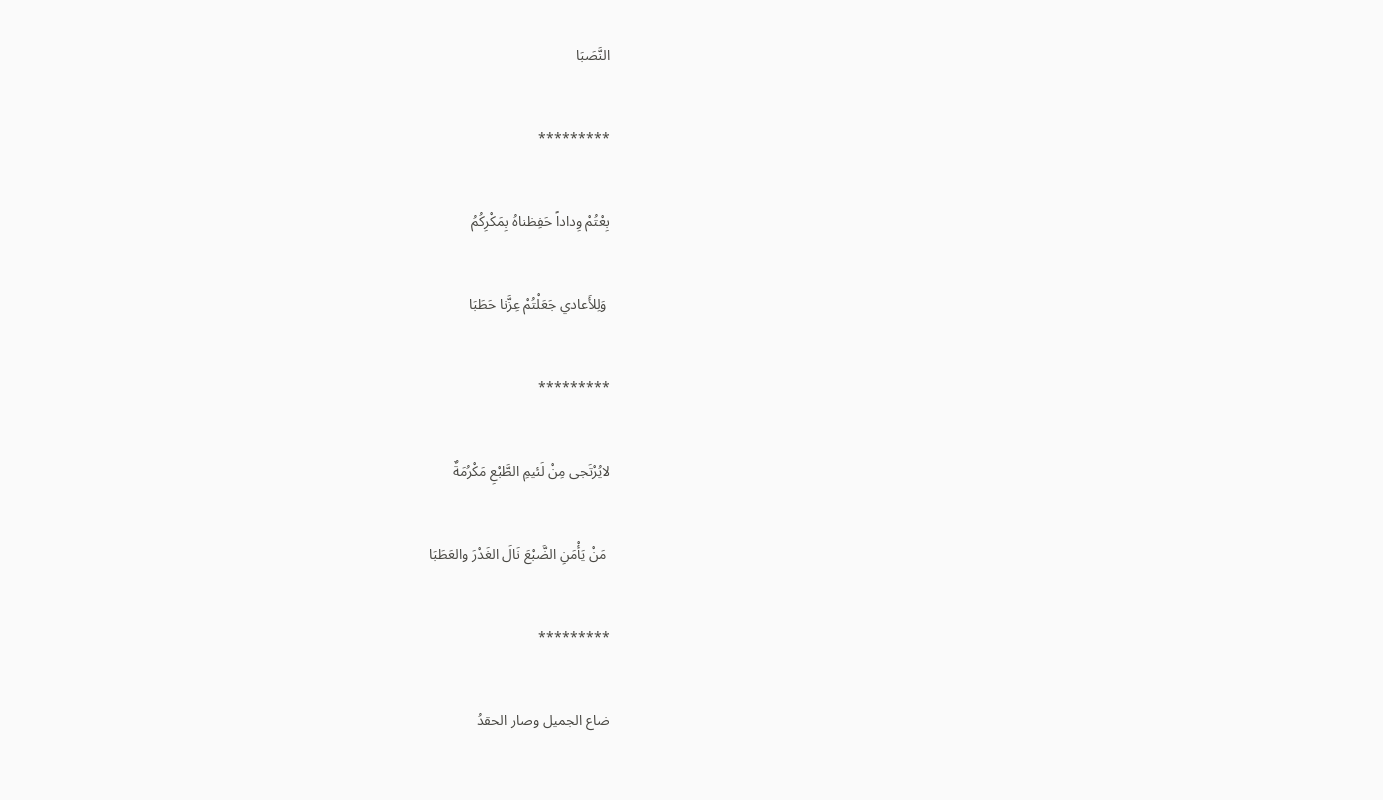النَّصَبَا

*********

بِعْتُمْ وِداداً حَفِظناهُ بِمَكْرِكُمُ

 وَلِلأَعادي جَعَلْتُمْ عِزَّنا حَطَبَا

*********

لايُرْتَجى مِنْ لَئيمِ الطَّبْعِ مَكْرُمَةٌ

 مَنْ يَأْمَنِ الضَّبْعَ نَالَ الغَدْرَ والعَطَبَا

*********

ضاع الجميل وصار الحقدُ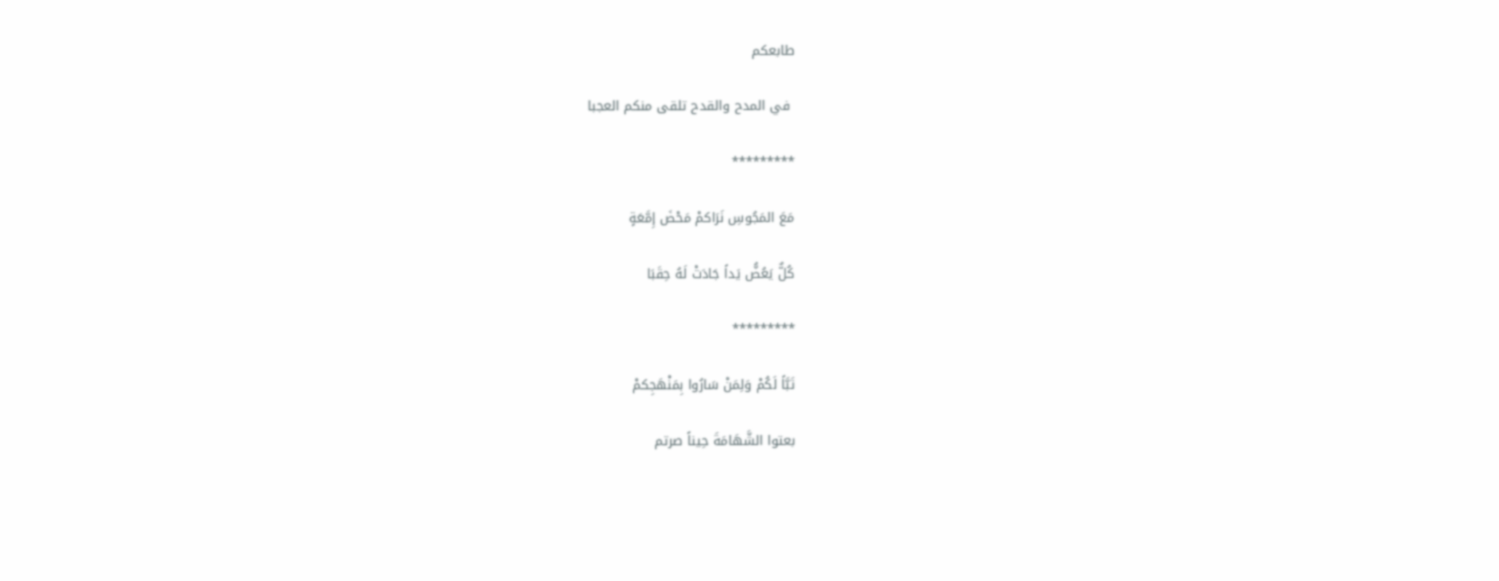طابعكم

 في المدح والقدح تلقى منكم العجبا

*********

مَعَ المَجُوسِ نَرَاكمْ مَحْضَ إِمَّعَةٍ

كُلٌّ يَعُضُّ يَداً جَادَتْ لَهُ حِقَبَا

*********

تَبَّاً لَكُمْ وَلِمَنْ سَارُوا بِمَنْهَجِكمْ

بعتوا الشَّهَامَةَ حِيناً صرتم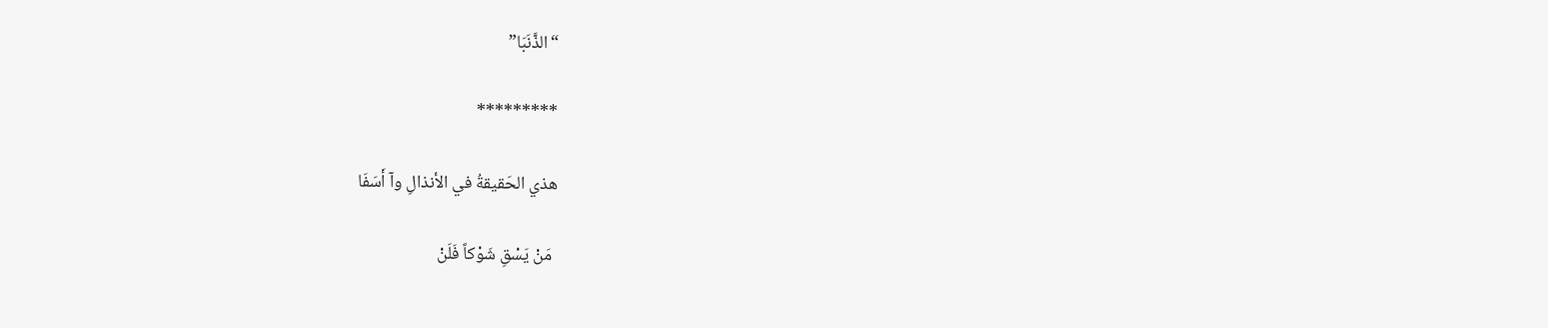“الذَّنَبَا”

*********

هذي الحَقيقةُ في الأنذالِ وآ أَسَفَا

 مَنْ يَسْقِ شَوْكاً فَلَنْ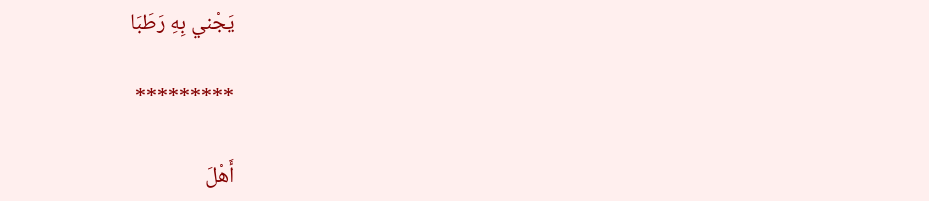يَجْني بِهِ رَطَبَا

*********

أَهْلَ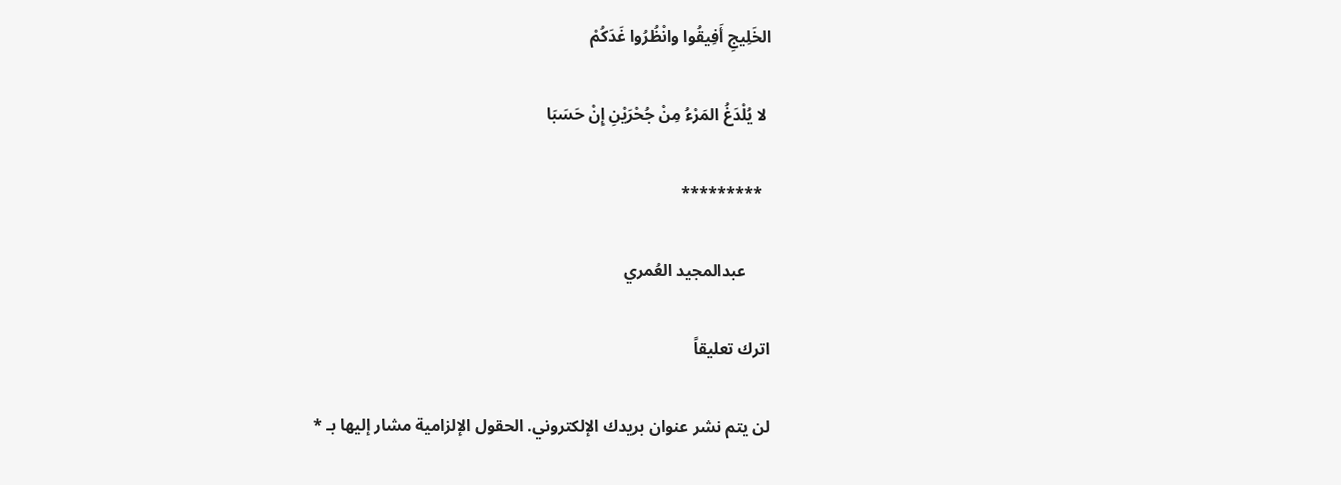الخَلِيجِ أَفِيقُوا وانْظُرُوا غَدَكُمْ

 لا يُلْدَغُ المَرْءُ مِنْ جُحْرَيْنِ إِنْ حَسَبَا

  *********

      عبدالمجيد العُمري

اترك تعليقاً

لن يتم نشر عنوان بريدك الإلكتروني. الحقول الإلزامية مشار إليها بـ *